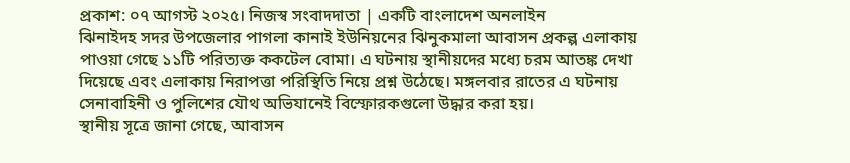প্রকাশ: ০৭ আগস্ট ২০২৫। নিজস্ব সংবাদদাতা | একটি বাংলাদেশ অনলাইন
ঝিনাইদহ সদর উপজেলার পাগলা কানাই ইউনিয়নের ঝিনুকমালা আবাসন প্রকল্প এলাকায় পাওয়া গেছে ১১টি পরিত্যক্ত ককটেল বোমা। এ ঘটনায় স্থানীয়দের মধ্যে চরম আতঙ্ক দেখা দিয়েছে এবং এলাকায় নিরাপত্তা পরিস্থিতি নিয়ে প্রশ্ন উঠেছে। মঙ্গলবার রাতের এ ঘটনায় সেনাবাহিনী ও পুলিশের যৌথ অভিযানেই বিস্ফোরকগুলো উদ্ধার করা হয়।
স্থানীয় সূত্রে জানা গেছে, আবাসন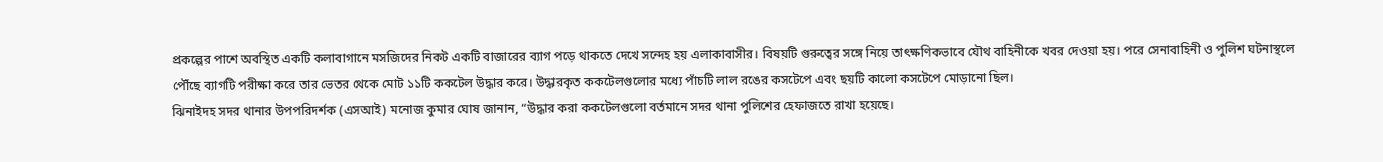প্রকল্পের পাশে অবস্থিত একটি কলাবাগানে মসজিদের নিকট একটি বাজারের ব্যাগ পড়ে থাকতে দেখে সন্দেহ হয় এলাকাবাসীর। বিষয়টি গুরুত্বের সঙ্গে নিয়ে তাৎক্ষণিকভাবে যৌথ বাহিনীকে খবর দেওয়া হয়। পরে সেনাবাহিনী ও পুলিশ ঘটনাস্থলে পৌঁছে ব্যাগটি পরীক্ষা করে তার ভেতর থেকে মোট ১১টি ককটেল উদ্ধার করে। উদ্ধারকৃত ককটেলগুলোর মধ্যে পাঁচটি লাল রঙের কসটেপে এবং ছয়টি কালো কসটেপে মোড়ানো ছিল।
ঝিনাইদহ সদর থানার উপপরিদর্শক (এসআই) মনোজ কুমার ঘোষ জানান, “উদ্ধার করা ককটেলগুলো বর্তমানে সদর থানা পুলিশের হেফাজতে রাখা হয়েছে।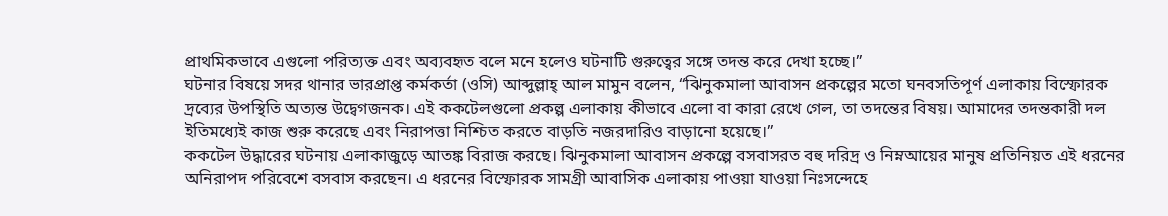প্রাথমিকভাবে এগুলো পরিত্যক্ত এবং অব্যবহৃত বলে মনে হলেও ঘটনাটি গুরুত্বের সঙ্গে তদন্ত করে দেখা হচ্ছে।”
ঘটনার বিষয়ে সদর থানার ভারপ্রাপ্ত কর্মকর্তা (ওসি) আব্দুল্লাহ্ আল মামুন বলেন, “ঝিনুকমালা আবাসন প্রকল্পের মতো ঘনবসতিপূর্ণ এলাকায় বিস্ফোরক দ্রব্যের উপস্থিতি অত্যন্ত উদ্বেগজনক। এই ককটেলগুলো প্রকল্প এলাকায় কীভাবে এলো বা কারা রেখে গেল, তা তদন্তের বিষয়। আমাদের তদন্তকারী দল ইতিমধ্যেই কাজ শুরু করেছে এবং নিরাপত্তা নিশ্চিত করতে বাড়তি নজরদারিও বাড়ানো হয়েছে।”
ককটেল উদ্ধারের ঘটনায় এলাকাজুড়ে আতঙ্ক বিরাজ করছে। ঝিনুকমালা আবাসন প্রকল্পে বসবাসরত বহু দরিদ্র ও নিম্নআয়ের মানুষ প্রতিনিয়ত এই ধরনের অনিরাপদ পরিবেশে বসবাস করছেন। এ ধরনের বিস্ফোরক সামগ্রী আবাসিক এলাকায় পাওয়া যাওয়া নিঃসন্দেহে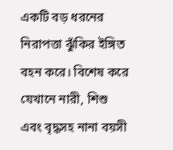একটি বড় ধরনের নিরাপত্তা ঝুঁকির ইঙ্গিত বহন করে। বিশেষ করে যেখানে নারী, শিশু এবং বৃদ্ধসহ নানা বয়সী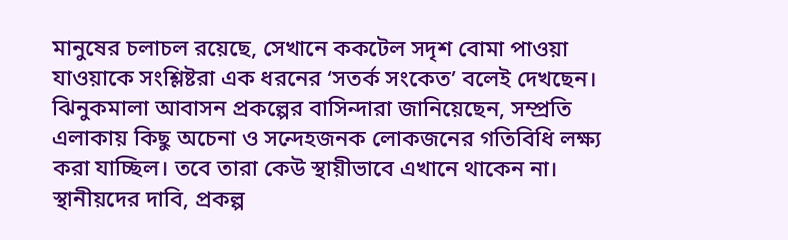মানুষের চলাচল রয়েছে, সেখানে ককটেল সদৃশ বোমা পাওয়া যাওয়াকে সংশ্লিষ্টরা এক ধরনের ‘সতর্ক সংকেত’ বলেই দেখছেন।
ঝিনুকমালা আবাসন প্রকল্পের বাসিন্দারা জানিয়েছেন, সম্প্রতি এলাকায় কিছু অচেনা ও সন্দেহজনক লোকজনের গতিবিধি লক্ষ্য করা যাচ্ছিল। তবে তারা কেউ স্থায়ীভাবে এখানে থাকেন না। স্থানীয়দের দাবি, প্রকল্প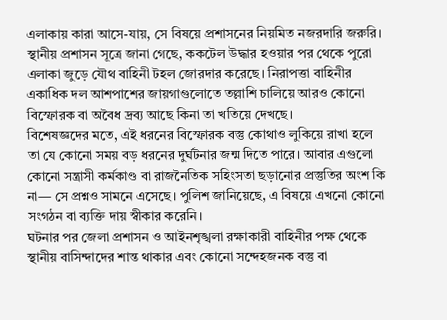এলাকায় কারা আসে-যায়, সে বিষয়ে প্রশাসনের নিয়মিত নজরদারি জরুরি।
স্থানীয় প্রশাসন সূত্রে জানা গেছে, ককটেল উদ্ধার হওয়ার পর থেকে পুরো এলাকা জুড়ে যৌথ বাহিনী টহল জোরদার করেছে। নিরাপত্তা বাহিনীর একাধিক দল আশপাশের জায়গাগুলোতে তল্লাশি চালিয়ে আরও কোনো বিস্ফোরক বা অবৈধ দ্রব্য আছে কিনা তা খতিয়ে দেখছে।
বিশেষজ্ঞদের মতে, এই ধরনের বিস্ফোরক বস্তু কোথাও লুকিয়ে রাখা হলে তা যে কোনো সময় বড় ধরনের দুর্ঘটনার জন্ম দিতে পারে। আবার এগুলো কোনো সন্ত্রাসী কর্মকাণ্ড বা রাজনৈতিক সহিংসতা ছড়ানোর প্রস্তুতির অংশ কি না— সে প্রশ্নও সামনে এসেছে। পুলিশ জানিয়েছে, এ বিষয়ে এখনো কোনো সংগঠন বা ব্যক্তি দায় স্বীকার করেনি।
ঘটনার পর জেলা প্রশাসন ও আইনশৃঙ্খলা রক্ষাকারী বাহিনীর পক্ষ থেকে স্থানীয় বাসিন্দাদের শান্ত থাকার এবং কোনো সন্দেহজনক বস্তু বা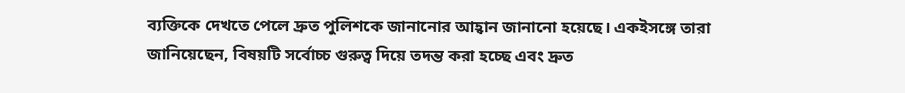ব্যক্তিকে দেখতে পেলে দ্রুত পুলিশকে জানানোর আহ্বান জানানো হয়েছে। একইসঙ্গে তারা জানিয়েছেন, বিষয়টি সর্বোচ্চ গুরুত্ব দিয়ে তদন্ত করা হচ্ছে এবং দ্রুত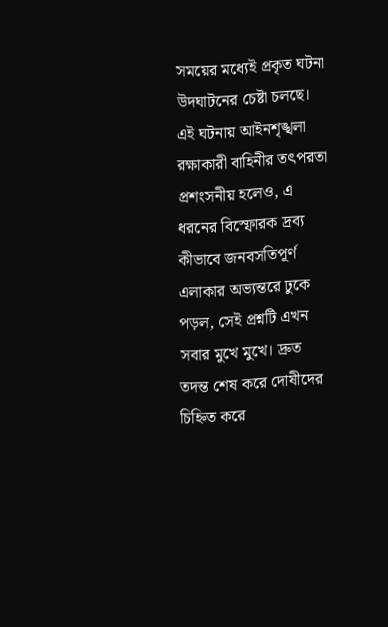সময়ের মধ্যেই প্রকৃত ঘটনা উদঘাটনের চেষ্টা চলছে।
এই ঘটনায় আইনশৃঙ্খলা রক্ষাকারী বাহিনীর তৎপরতা প্রশংসনীয় হলেও, এ ধরনের বিস্ফোরক দ্রব্য কীভাবে জনবসতিপূর্ণ এলাকার অভ্যন্তরে ঢুকে পড়ল, সেই প্রশ্নটি এখন সবার মুখে মুখে। দ্রুত তদন্ত শেষ করে দোষীদের চিহ্নিত করে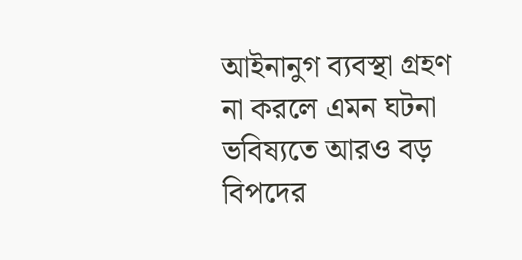আইনানুগ ব্যবস্থা গ্রহণ না করলে এমন ঘটনা ভবিষ্যতে আরও বড় বিপদের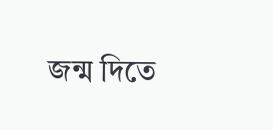জন্ম দিতে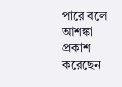পারে বলে আশঙ্কা প্রকাশ করেছেন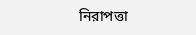নিরাপত্তা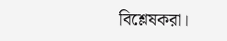বিশ্লেষকরা।